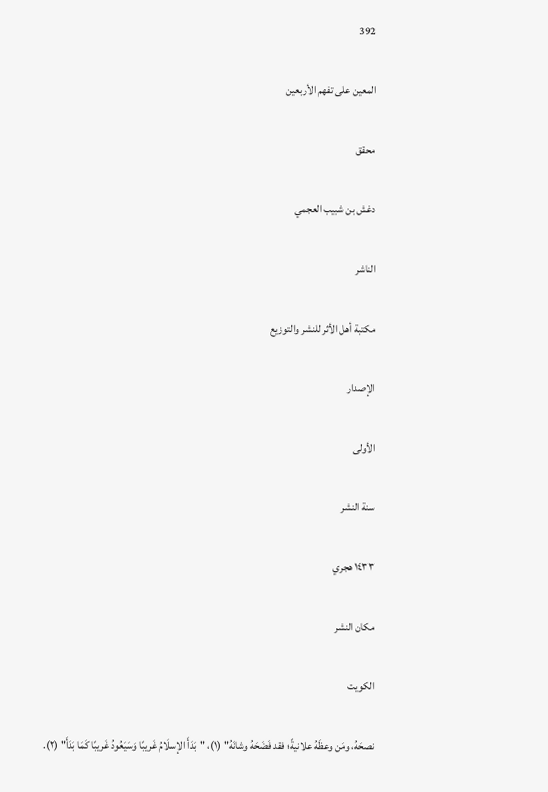392

المعين على تفهم الأربعين

محقق

دغش بن شبيب العجمي

الناشر

مكتبة أهل الأثر للنشر والتوزيع

الإصدار

الأولى

سنة النشر

١٤٣٣ هجري

مكان النشر

الكويت

نصحَهُ، ومَن وعظَهُ علانيةً؛ فقد فَضَحَهُ وشانَهُ" (١)، "بَدَأَ الإسلَامُ غَريبًا وَسَيَعُودُ غَريبًا كَمَا بَدَأَ" (٢).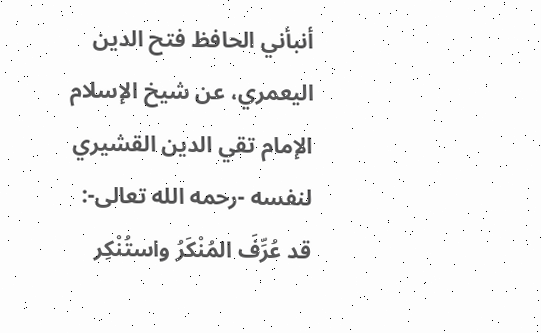أنبأني الحافظ فتح الدين اليعمري، عن شيخ الإسلام الإمام تقي الدين القشيري لنفسه -رحمه الله تعالى-:
قد عُرِّفَ المُنْكَرُ واستُنْكِر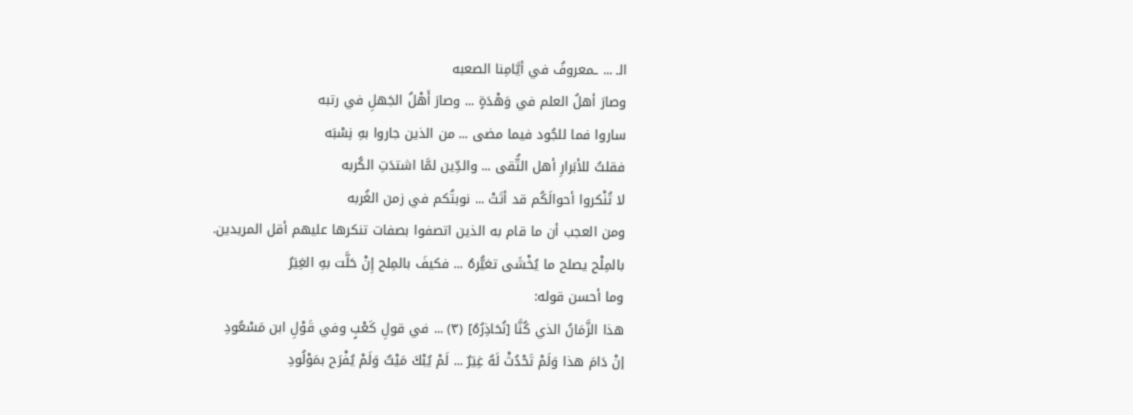الـ ... ـمعروفُ في أيَّامِنا الصعبه
وصارَ أهلُ العلم في وَهْدَةٍ ... وصارَ أَهْلُ الجَهلِ في رتبه
ساروا فما للجُود فيما مضى ... من الذين جاروا بهِ نِسْبَه
فقلتُ للأبَرارِ أهل التُّقى ... والدِّين لمَّا اشتدَتِ الكُربه
لا تُنْكروا أحوالَكُم قد أتَتْ ... نوبتُكم في زمن الغُربه
ومن العجب أن ما قام به الذين اتصفوا بصفات تنكرها عليهم أقل المريدين.
بالمِلْح يصلح ما يُخْشَى تغيُّرهُ ... فكيفَ بالمِلح إِنْ حَلَّت بهِ الغِيَرُ
وما أحسن قوله:
هذا الزَّمَانُ الذي كُنَّا [نُحَاذِرُهُ] (٣) ... في قولِ كَعْبٍ وفي قَوْلِ ابن مَسْعُودِ
إنْ دَامَ هذا وَلَمْ تَحْدُثْ لَهُ غِيَرٌ ... لَمْ يُبْكَ مَيْتٌ وَلَمْ يُفْرَح بمَوْلُودِ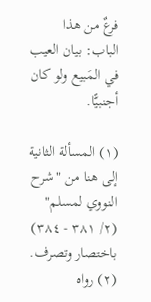فرعٌ من هذا الباب: بيان العيب في المَبيع ولو كان أجنبيًّا.

(١) المسألة الثانية إلى هنا من "شرح النووي لمسلم" (٢/ ٣٨١ - ٣٨٤) باختصار وتصرف.
(٢) رواه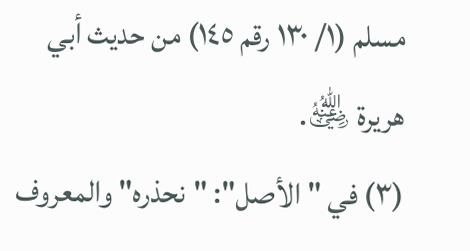مسلم (١/ ١٣٠ رقم ١٤٥) من حديث أبي هريرة ﵁.
(٣) في "الأصل": "نحذره" والمعروف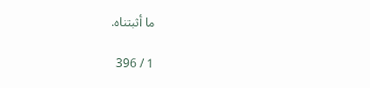ما أثبتناه.

1 / 396